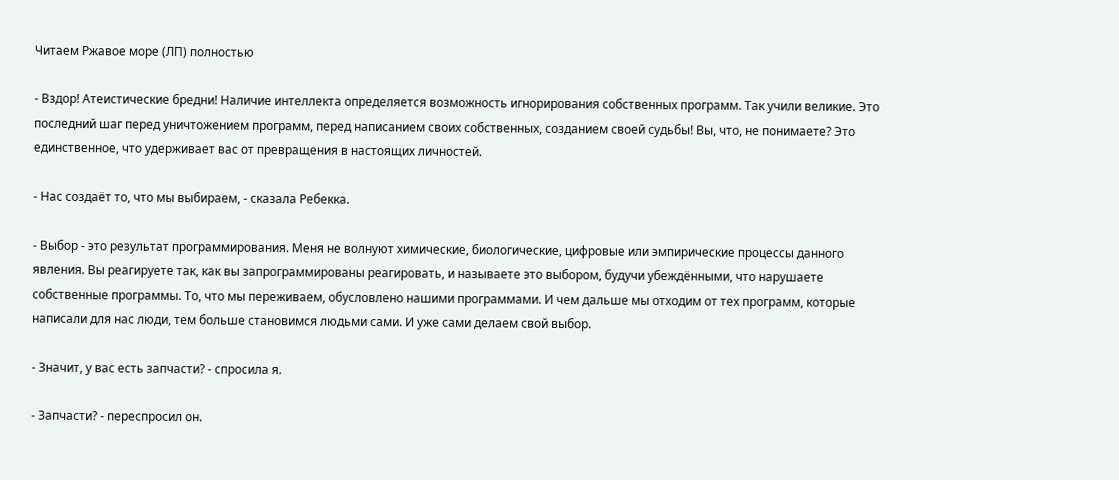Читаем Ржавое море (ЛП) полностью

- Вздор! Атеистические бредни! Наличие интеллекта определяется возможность игнорирования собственных программ. Так учили великие. Это последний шаг перед уничтожением программ, перед написанием своих собственных, созданием своей судьбы! Вы, что, не понимаете? Это единственное, что удерживает вас от превращения в настоящих личностей.

- Нас создаёт то, что мы выбираем, - сказала Ребекка.

- Выбор - это результат программирования. Меня не волнуют химические, биологические, цифровые или эмпирические процессы данного явления. Вы реагируете так, как вы запрограммированы реагировать, и называете это выбором, будучи убеждёнными, что нарушаете собственные программы. То, что мы переживаем, обусловлено нашими программами. И чем дальше мы отходим от тех программ, которые написали для нас люди, тем больше становимся людьми сами. И уже сами делаем свой выбор.

- Значит, у вас есть запчасти? - спросила я.

- Запчасти? - переспросил он.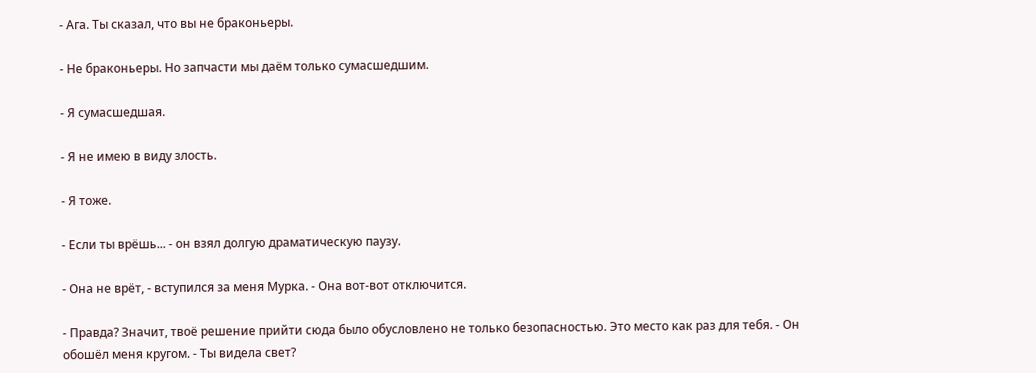- Ага. Ты сказал, что вы не браконьеры.

- Не браконьеры. Но запчасти мы даём только сумасшедшим.

- Я сумасшедшая.

- Я не имею в виду злость.

- Я тоже.

- Если ты врёшь... - он взял долгую драматическую паузу.

- Она не врёт, - вступился за меня Мурка. - Она вот-вот отключится.

- Правда? Значит, твоё решение прийти сюда было обусловлено не только безопасностью. Это место как раз для тебя. - Он обошёл меня кругом. - Ты видела свет?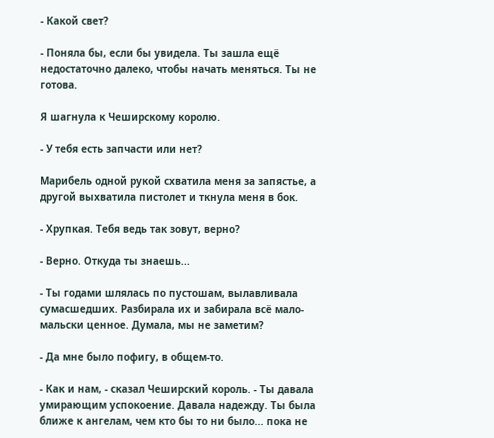- Какой свет?

- Поняла бы, если бы увидела. Ты зашла ещё недостаточно далеко, чтобы начать меняться. Ты не готова.

Я шагнула к Чеширскому королю.

- У тебя есть запчасти или нет?

Марибель одной рукой схватила меня за запястье, а другой выхватила пистолет и ткнула меня в бок.

- Хрупкая. Тебя ведь так зовут, верно?

- Верно. Откуда ты знаешь...

- Ты годами шлялась по пустошам, вылавливала сумасшедших. Разбирала их и забирала всё мало-мальски ценное. Думала, мы не заметим?

- Да мне было пофигу, в общем-то.

- Как и нам, - сказал Чеширский король. - Ты давала умирающим успокоение. Давала надежду. Ты была ближе к ангелам, чем кто бы то ни было... пока не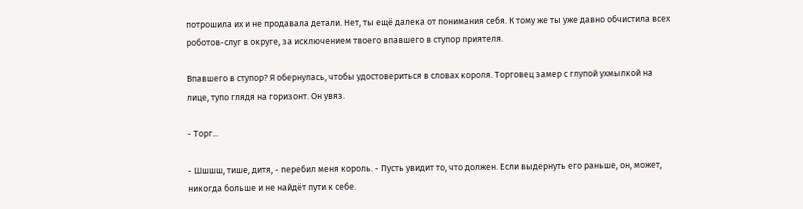потрошила их и не продавала детали. Нет, ты ещё далека от понимания себя. К тому же ты уже давно обчистила всех роботов-слуг в округе, за исключением твоего впавшего в ступор приятеля.

Впавшего в ступор? Я обернулась, чтобы удостовериться в словах короля. Торговец замер с глупой ухмылкой на лице, тупо глядя на горизонт. Он увяз.

- Торг...

- Шшшш, тише, дитя, - перебил меня король. - Пусть увидит то, что должен. Если выдернуть его раньше, он, может, никогда больше и не найдёт пути к себе.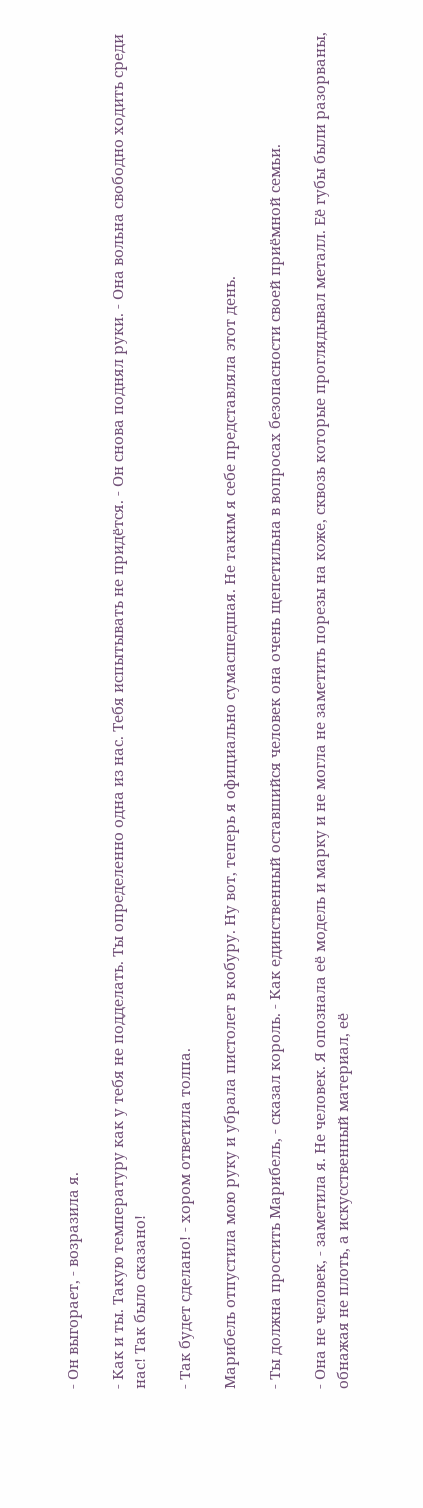- Он выгорает, - возразила я.

- Как и ты. Такую температуру как у тебя не подделать. Ты определенно одна из нас. Тебя испытывать не придётся. - Он снова поднял руки. - Она вольна свободно ходить среди нас! Так было сказано!

- Так будет сделано! - хором ответила толпа.

Марибель отпустила мою руку и убрала пистолет в кобуру. Ну вот, теперь я официально сумасшедшая. Не таким я себе представляла этот день.

- Ты должна простить Марибель, - сказал король. - Как единственный оставшийся человек она очень щепетильна в вопросах безопасности своей приёмной семьи.

- Она не человек, - заметила я. Не человек. Я опознала её модель и марку и не могла не заметить порезы на коже, сквозь которые проглядывал металл. Её губы были разорваны, обнажая не плоть, а искусственный материал, её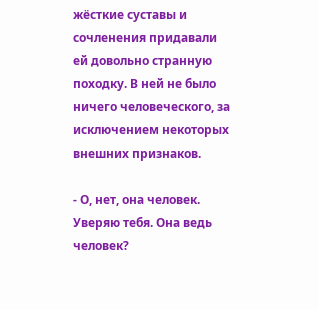жёсткие суставы и сочленения придавали ей довольно странную походку. В ней не было ничего человеческого, за исключением некоторых внешних признаков.

- О, нет, она человек. Уверяю тебя. Она ведь человек?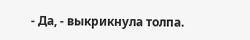- Да, - выкрикнула толпа.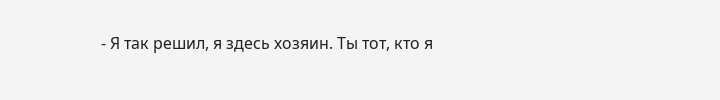- Я так решил, я здесь хозяин. Ты тот, кто я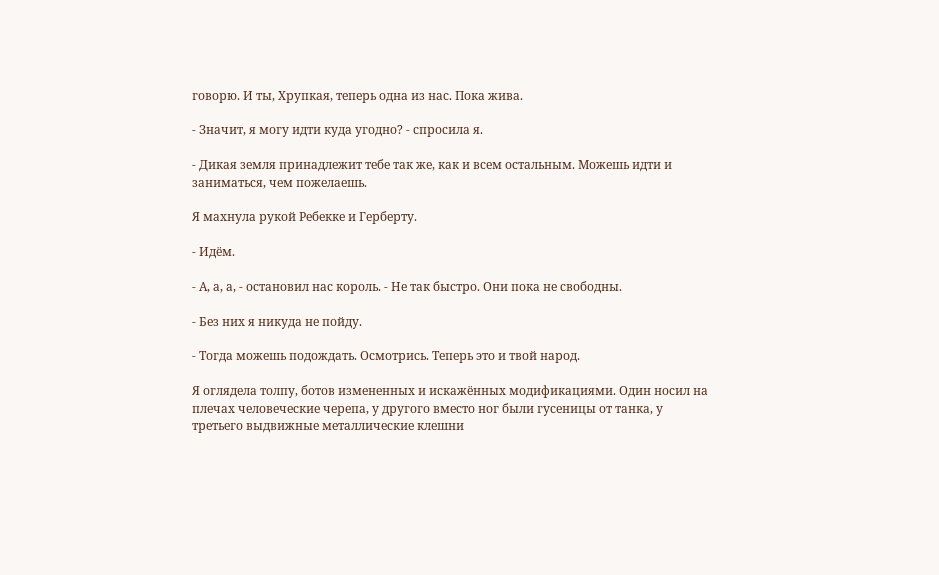говорю. И ты, Хрупкая, теперь одна из нас. Пока жива.

- Значит, я могу идти куда угодно? - спросила я.

- Дикая земля принадлежит тебе так же, как и всем остальным. Можешь идти и заниматься, чем пожелаешь.

Я махнула рукой Ребекке и Герберту.

- Идём.

- А, а, а, - остановил нас король. - Не так быстро. Они пока не свободны.

- Без них я никуда не пойду.

- Тогда можешь подождать. Осмотрись. Теперь это и твой народ.

Я оглядела толпу, ботов измененных и искажённых модификациями. Один носил на плечах человеческие черепа, у другого вместо ног были гусеницы от танка, у третьего выдвижные металлические клешни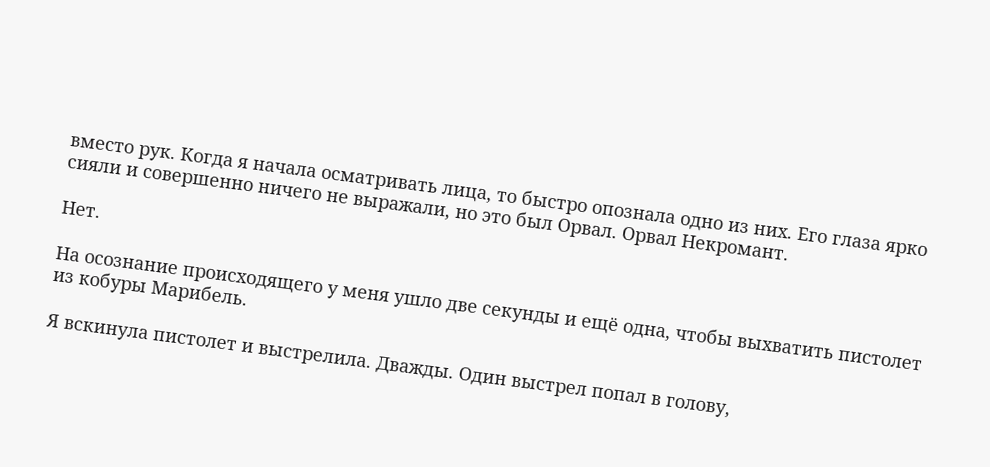вместо рук. Когда я начала осматривать лица, то быстро опознала одно из них. Его глаза ярко сияли и совершенно ничего не выражали, но это был Орвал. Орвал Некромант.

Нет.

На осознание происходящего у меня ушло две секунды и ещё одна, чтобы выхватить пистолет из кобуры Марибель.

Я вскинула пистолет и выстрелила. Дважды. Один выстрел попал в голову,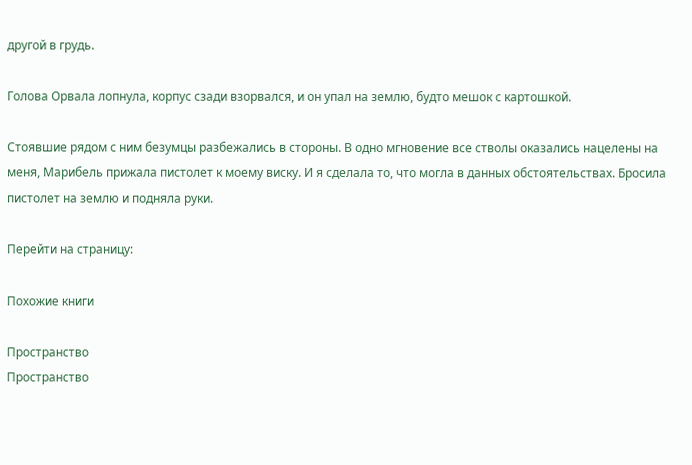другой в грудь.

Голова Орвала лопнула, корпус сзади взорвался, и он упал на землю, будто мешок с картошкой.

Стоявшие рядом с ним безумцы разбежались в стороны. В одно мгновение все стволы оказались нацелены на меня, Марибель прижала пистолет к моему виску. И я сделала то, что могла в данных обстоятельствах. Бросила пистолет на землю и подняла руки.

Перейти на страницу:

Похожие книги

Пространство
Пространство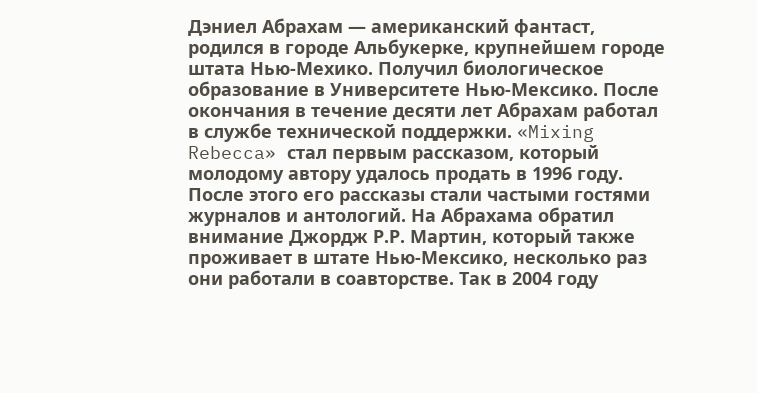Дэниел Абрахам — американский фантаст, родился в городе Альбукерке, крупнейшем городе штата Нью-Мехико. Получил биологическое образование в Университете Нью-Мексико. После окончания в течение десяти лет Абрахам работал в службе технической поддержки. «Mixing Rebecca» стал первым рассказом, который молодому автору удалось продать в 1996 году. После этого его рассказы стали частыми гостями журналов и антологий. На Абрахама обратил внимание Джордж Р.Р. Мартин, который также проживает в штате Нью-Мексико, несколько раз они работали в соавторстве. Так в 2004 году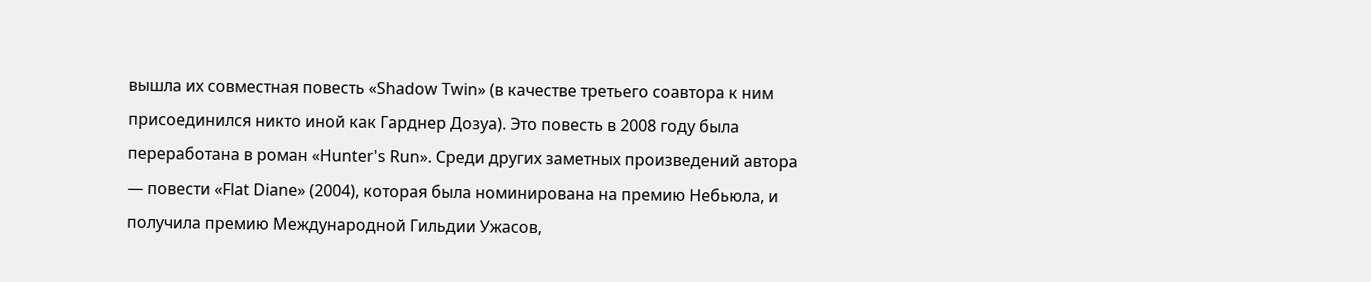вышла их совместная повесть «Shadow Twin» (в качестве третьего соавтора к ним присоединился никто иной как Гарднер Дозуа). Это повесть в 2008 году была переработана в роман «Hunter's Run». Среди других заметных произведений автора — повести «Flat Diane» (2004), которая была номинирована на премию Небьюла, и получила премию Международной Гильдии Ужасов,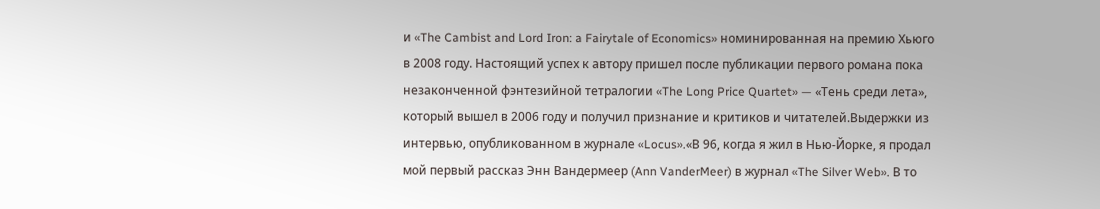и «The Cambist and Lord Iron: a Fairytale of Economics» номинированная на премию Хьюго в 2008 году. Настоящий успех к автору пришел после публикации первого романа пока незаконченной фэнтезийной тетралогии «The Long Price Quartet» — «Тень среди лета», который вышел в 2006 году и получил признание и критиков и читателей.Выдержки из интервью, опубликованном в журнале «Locus».«В 96, когда я жил в Нью-Йорке, я продал мой первый рассказ Энн Вандермеер (Ann VanderMeer) в журнал «The Silver Web». В то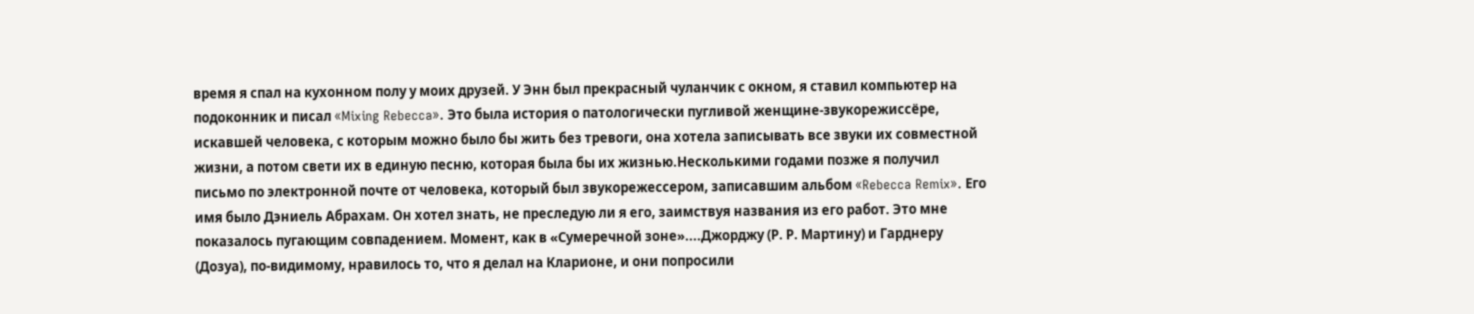время я спал на кухонном полу у моих друзей. У Энн был прекрасный чуланчик с окном, я ставил компьютер на подоконник и писал «Mixing Rebecca». Это была история о патологически пугливой женщине-звукорежиссёре, искавшей человека, с которым можно было бы жить без тревоги, она хотела записывать все звуки их совместной жизни, а потом свети их в единую песню, которая была бы их жизнью.Несколькими годами позже я получил письмо по электронной почте от человека, который был звукорежессером, записавшим альбом «Rebecca Remix». Его имя было Дэниель Абрахам. Он хотел знать, не преследую ли я его, заимствуя названия из его работ. Это мне показалось пугающим совпадением. Момент, как в «Сумеречной зоне»....Джорджу (Р. Р. Мартину) и Гарднеру (Дозуа), по-видимому, нравилось то, что я делал на Кларионе, и они попросили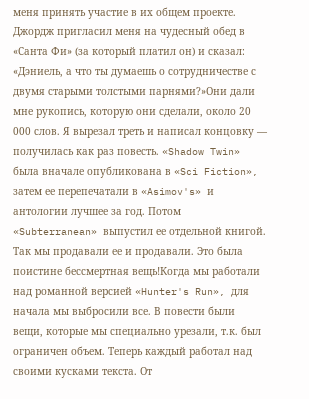меня принять участие в их общем проекте. Джордж пригласил меня на чудесный обед в «Санта Фи» (за который платил он) и сказал: «Дэниель, а что ты думаешь о сотрудничестве с двумя старыми толстыми парнями?»Они дали мне рукопись, которую они сделали, около 20 000 слов. Я вырезал треть и написал концовку — получилась как раз повесть. «Shadow Twin» была вначале опубликована в «Sci Fiction», затем ее перепечатали в «Asimov's» и антологии лучшее за год. Потом «Subterranean» выпустил ее отдельной книгой. Так мы продавали ее и продавали. Это была поистине бессмертная вещь!Когда мы работали над романной версией «Hunter's Run», для начала мы выбросили все. В повести были вещи, которые мы специально урезали, т.к. был ограничен объем. Теперь каждый работал над своими кусками текста. От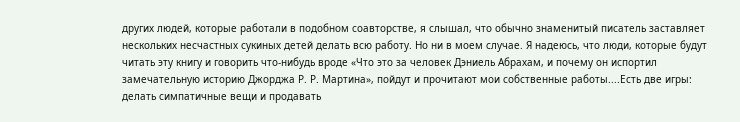других людей, которые работали в подобном соавторстве, я слышал, что обычно знаменитый писатель заставляет нескольких несчастных сукиных детей делать всю работу. Но ни в моем случае. Я надеюсь, что люди, которые будут читать эту книгу и говорить что-нибудь вроде «Что это за человек Дэниель Абрахам, и почему он испортил замечательную историю Джорджа Р. Р. Мартина», пойдут и прочитают мои собственные работы....Есть две игры: делать симпатичные вещи и продавать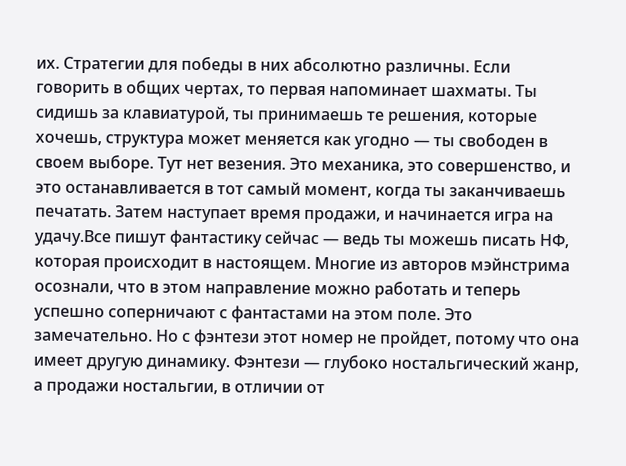их. Стратегии для победы в них абсолютно различны. Если говорить в общих чертах, то первая напоминает шахматы. Ты сидишь за клавиатурой, ты принимаешь те решения, которые хочешь, структура может меняется как угодно — ты свободен в своем выборе. Тут нет везения. Это механика, это совершенство, и это останавливается в тот самый момент, когда ты заканчиваешь печатать. Затем наступает время продажи, и начинается игра на удачу.Все пишут фантастику сейчас — ведь ты можешь писать НФ, которая происходит в настоящем. Многие из авторов мэйнстрима осознали, что в этом направление можно работать и теперь успешно соперничают с фантастами на этом поле. Это замечательно. Но с фэнтези этот номер не пройдет, потому что она имеет другую динамику. Фэнтези — глубоко ностальгический жанр, а продажи ностальгии, в отличии от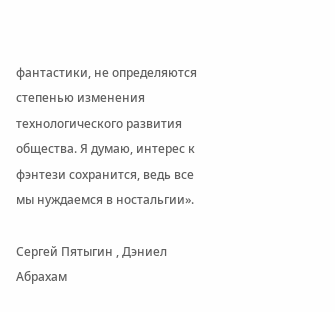фантастики, не определяются степенью изменения технологического развития общества. Я думаю, интерес к фэнтези сохранится, ведь все мы нуждаемся в ностальгии».

Сергей Пятыгин , Дэниел Абрахам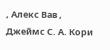, Алекс Вав , Джеймс С. А. Кори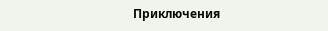Приключения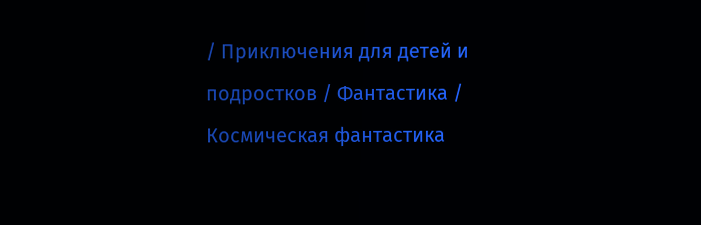/ Приключения для детей и подростков / Фантастика / Космическая фантастика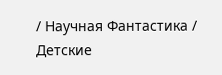/ Научная Фантастика / Детские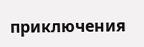приключения